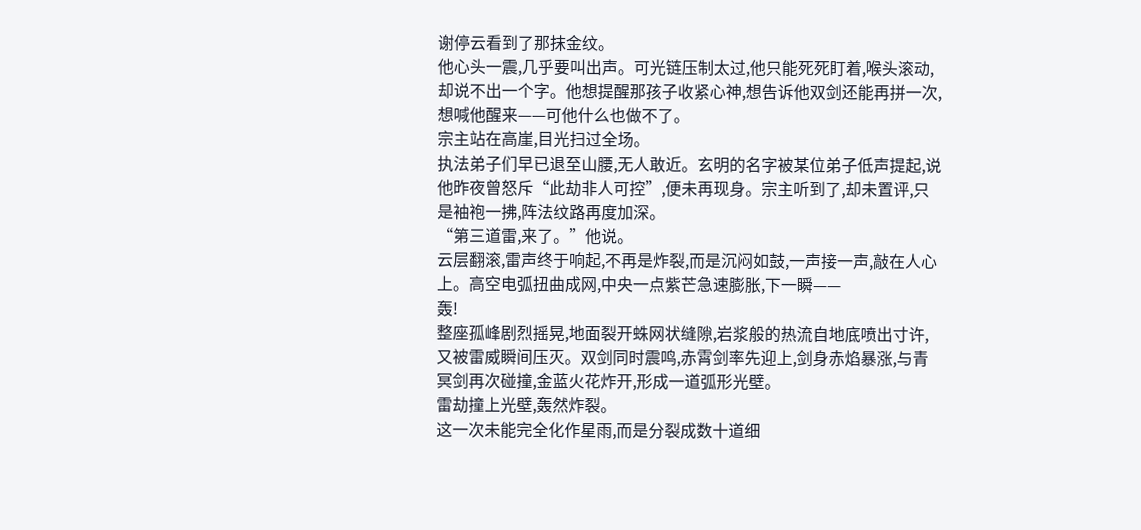谢停云看到了那抹金纹。
他心头一震,几乎要叫出声。可光链压制太过,他只能死死盯着,喉头滚动,却说不出一个字。他想提醒那孩子收紧心神,想告诉他双剑还能再拼一次,想喊他醒来——可他什么也做不了。
宗主站在高崖,目光扫过全场。
执法弟子们早已退至山腰,无人敢近。玄明的名字被某位弟子低声提起,说他昨夜曾怒斥“此劫非人可控”,便未再现身。宗主听到了,却未置评,只是袖袍一拂,阵法纹路再度加深。
“第三道雷,来了。”他说。
云层翻滚,雷声终于响起,不再是炸裂,而是沉闷如鼓,一声接一声,敲在人心上。高空电弧扭曲成网,中央一点紫芒急速膨胀,下一瞬——
轰!
整座孤峰剧烈摇晃,地面裂开蛛网状缝隙,岩浆般的热流自地底喷出寸许,又被雷威瞬间压灭。双剑同时震鸣,赤霄剑率先迎上,剑身赤焰暴涨,与青冥剑再次碰撞,金蓝火花炸开,形成一道弧形光壁。
雷劫撞上光壁,轰然炸裂。
这一次未能完全化作星雨,而是分裂成数十道细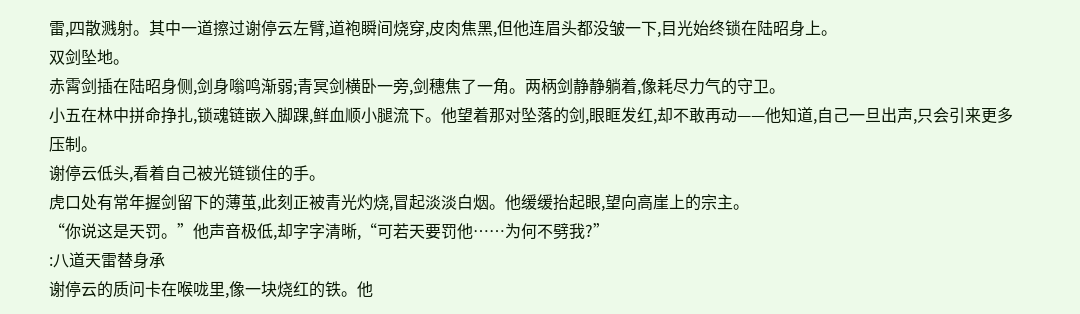雷,四散溅射。其中一道擦过谢停云左臂,道袍瞬间烧穿,皮肉焦黑,但他连眉头都没皱一下,目光始终锁在陆昭身上。
双剑坠地。
赤霄剑插在陆昭身侧,剑身嗡鸣渐弱;青冥剑横卧一旁,剑穗焦了一角。两柄剑静静躺着,像耗尽力气的守卫。
小五在林中拼命挣扎,锁魂链嵌入脚踝,鲜血顺小腿流下。他望着那对坠落的剑,眼眶发红,却不敢再动——他知道,自己一旦出声,只会引来更多压制。
谢停云低头,看着自己被光链锁住的手。
虎口处有常年握剑留下的薄茧,此刻正被青光灼烧,冒起淡淡白烟。他缓缓抬起眼,望向高崖上的宗主。
“你说这是天罚。”他声音极低,却字字清晰,“可若天要罚他……为何不劈我?”
:八道天雷替身承
谢停云的质问卡在喉咙里,像一块烧红的铁。他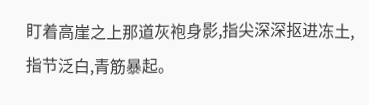盯着高崖之上那道灰袍身影,指尖深深抠进冻土,指节泛白,青筋暴起。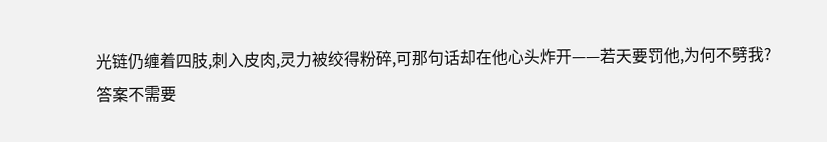光链仍缠着四肢,刺入皮肉,灵力被绞得粉碎,可那句话却在他心头炸开——若天要罚他,为何不劈我?
答案不需要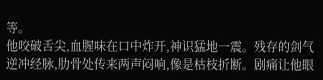等。
他咬破舌尖,血腥味在口中炸开,神识猛地一震。残存的剑气逆冲经脉,肋骨处传来两声闷响,像是枯枝折断。剧痛让他眼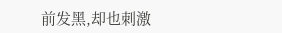前发黑,却也刺激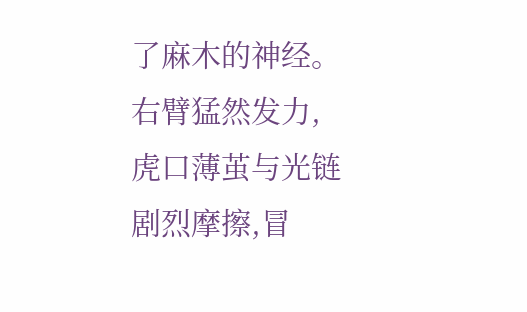了麻木的神经。右臂猛然发力,虎口薄茧与光链剧烈摩擦,冒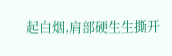起白烟,肩部硬生生撕开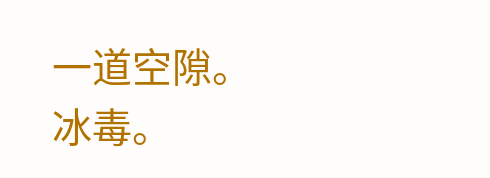一道空隙。
冰毒。